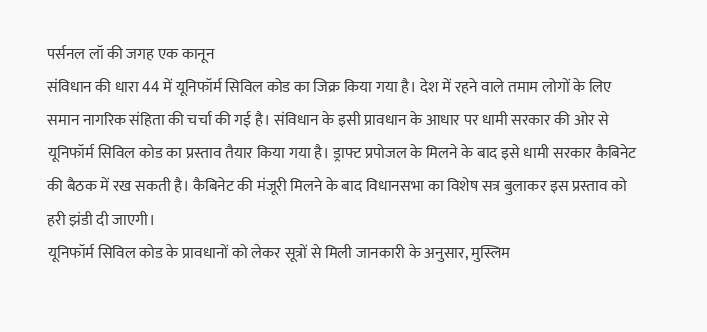पर्सनल लॉ की जगह एक कानून
संविधान की धारा 44 में यूनिफॉर्म सिविल कोड का जिक्र किया गया है। देश में रहने वाले तमाम लोगों के लिए समान नागरिक संहिता की चर्चा की गई है। संविधान के इसी प्रावधान के आधार पर धामी सरकार की ओर से यूनिफॉर्म सिविल कोड का प्रस्ताव तैयार किया गया है। ड्राफ्ट प्रपोजल के मिलने के बाद इसे धामी सरकार कैबिनेट की बैठक में रख सकती है। कैबिनेट की मंजूरी मिलने के बाद विधानसभा का विशेष सत्र बुलाकर इस प्रस्ताव को हरी झंडी दी जाएगी।
यूनिफॉर्म सिविल कोड के प्रावधानों को लेकर सूत्रों से मिली जानकारी के अनुसार, मुस्लिम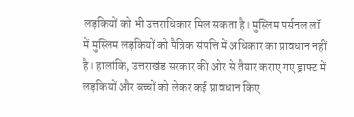लड़कियों को भी उत्तराधिकार मिल सकता है। मुस्लिम पर्सनल लॉ में मुस्लिम लड़कियों को पैत्रिक संपत्ति में अधिकार का प्रावधान नहीं है। हालांकि, उत्तराखंड सरकार की ओर से तैयार कराए गए ड्राफ्ट में लड़कियों और बच्चों को लेकर कई प्रावधान किए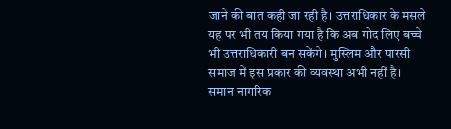जाने की बात कही जा रही है। उत्तराधिकार के मसले यह पर भी तय किया गया है कि अब गोद लिए बच्चे भी उत्तराधिकारी बन सकेंगे। मुस्लिम और पारसी समाज में इस प्रकार की व्यवस्था अभी नहीं है। समान नागरिक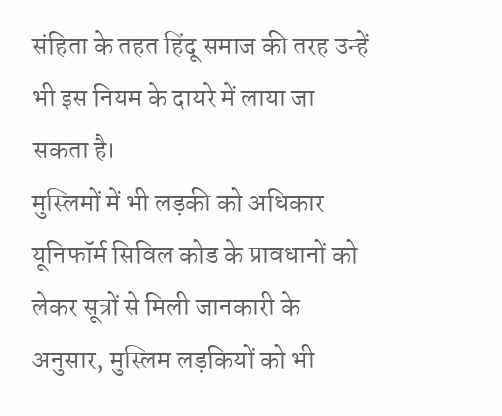संहिता के तहत हिंदू समाज की तरह उन्हें भी इस नियम के दायरे में लाया जा सकता है।
मुस्लिमों में भी लड़की को अधिकार
यूनिफॉर्म सिविल कोड के प्रावधानों को लेकर सूत्रों से मिली जानकारी के अनुसार, मुस्लिम लड़कियों को भी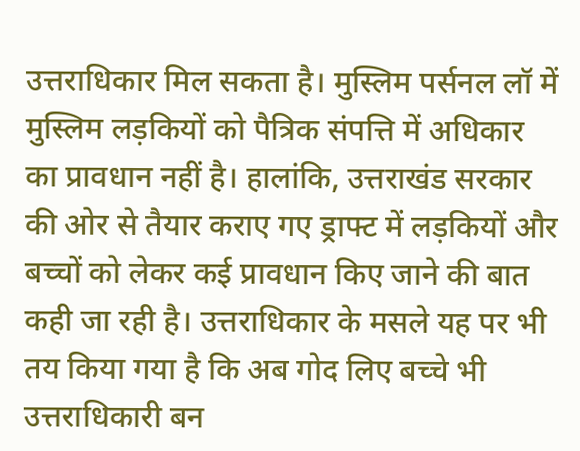उत्तराधिकार मिल सकता है। मुस्लिम पर्सनल लॉ में मुस्लिम लड़कियों को पैत्रिक संपत्ति में अधिकार का प्रावधान नहीं है। हालांकि, उत्तराखंड सरकार की ओर से तैयार कराए गए ड्राफ्ट में लड़कियों और बच्चों को लेकर कई प्रावधान किए जाने की बात कही जा रही है। उत्तराधिकार के मसले यह पर भी तय किया गया है कि अब गोद लिए बच्चे भी उत्तराधिकारी बन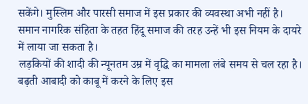सकेंगे। मुस्लिम और पारसी समाज में इस प्रकार की व्यवस्था अभी नहीं है। समान नागरिक संहिता के तहत हिंदू समाज की तरह उन्हें भी इस नियम के दायरे में लाया जा सकता है।
लड़कियों की शादी की न्यूनतम उम्र में वृद्धि का मामला लंबे समय से चल रहा है। बढ़ती आबादी को काबू में करने के लिए इस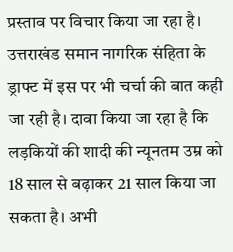प्रस्ताव पर विचार किया जा रहा है। उत्तराखंड समान नागरिक संहिता के ड्राफ्ट में इस पर भी चर्चा की बात कही जा रही है। दावा किया जा रहा है कि लड़कियों की शादी की न्यूनतम उम्र को 18 साल से बढ़ाकर 21 साल किया जा सकता है। अभी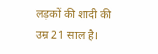लड़कों की शादी की उम्र 21 साल है।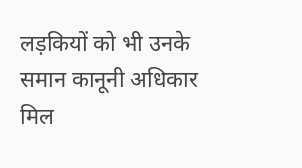लड़कियों को भी उनके समान कानूनी अधिकार मिल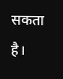सकता है।